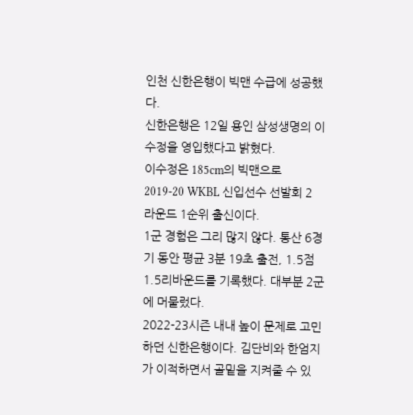인천 신한은행이 빅맨 수급에 성공했다.
신한은행은 12일 용인 삼성생명의 이수정을 영입했다고 밝혔다.
이수정은 185cm의 빅맨으로 2019-20 WKBL 신입선수 선발회 2라운드 1순위 출신이다.
1군 경험은 그리 많지 않다. 통산 6경기 동안 평균 3분 19초 출전, 1.5점 1.5리바운드를 기록했다. 대부분 2군에 머물렀다.
2022-23시즌 내내 높이 문제로 고민하던 신한은행이다. 김단비와 한엄지가 이적하면서 골밑을 지켜줄 수 있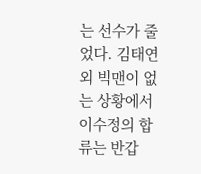는 선수가 줄었다. 김태연 외 빅맨이 없는 상황에서 이수정의 합류는 반갑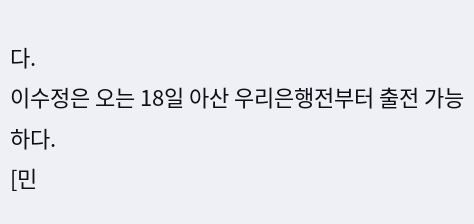다.
이수정은 오는 18일 아산 우리은행전부터 출전 가능하다.
[민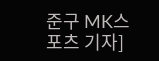준구 MK스포츠 기자]